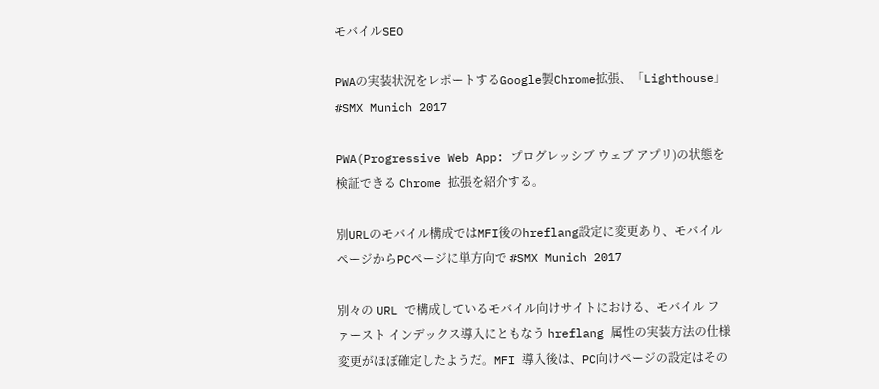モバイルSEO

PWAの実装状況をレポートするGoogle製Chrome拡張、「Lighthouse」 #SMX Munich 2017

PWA(Progressive Web App: プログレッシブ ウェブ アプリ)の状態を検証できる Chrome 拡張を紹介する。

別URLのモバイル構成ではMFI後のhreflang設定に変更あり、モバイルページからPCページに単方向で #SMX Munich 2017

別々の URL で構成しているモバイル向けサイトにおける、モバイル ファースト インデックス導入にともなう hreflang 属性の実装方法の仕様変更がほぼ確定したようだ。MFI 導入後は、PC向けページの設定はその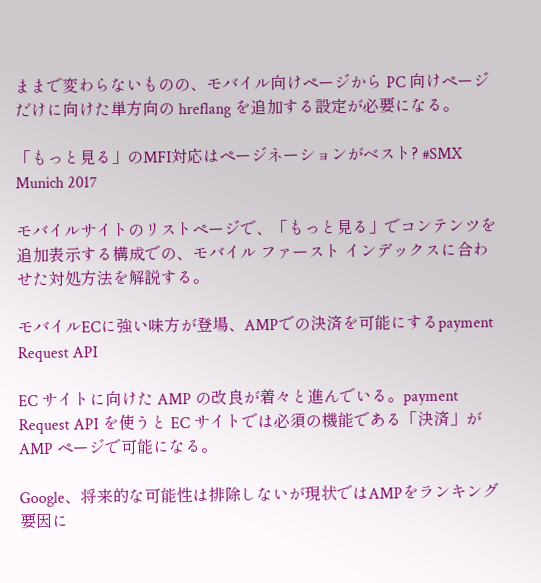ままで変わらないものの、モバイル向けページから PC 向けページだけに向けた単方向の hreflang を追加する設定が必要になる。

「もっと見る」のMFI対応はページネーションがベスト? #SMX Munich 2017

モバイルサイトのリストページで、「もっと見る」でコンテンツを追加表示する構成での、モバイル ファースト インデックスに合わせた対処方法を解説する。

モバイルECに強い味方が登場、AMPでの決済を可能にするpayment Request API

EC サイトに向けた AMP の改良が着々と進んでいる。payment Request API を使うと EC サイトでは必須の機能である「決済」が AMP ページで可能になる。

Google、将来的な可能性は排除しないが現状ではAMPをランキング要因に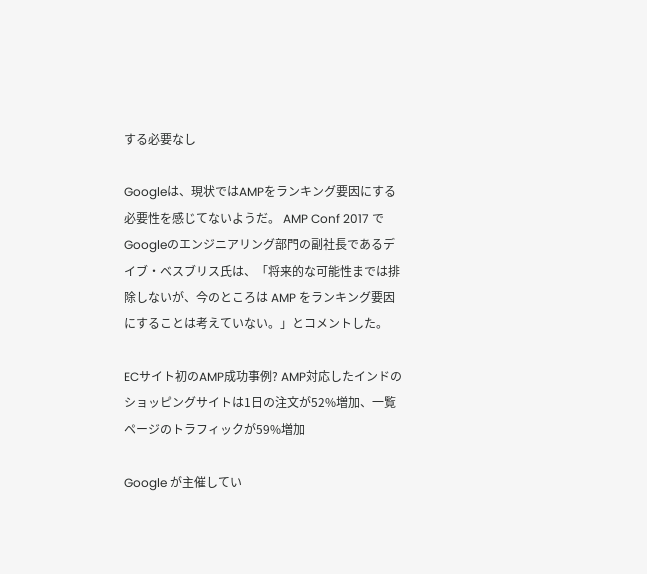する必要なし

Googleは、現状ではAMPをランキング要因にする必要性を感じてないようだ。 AMP Conf 2017 で Googleのエンジニアリング部門の副社長であるデイブ・ベスブリス氏は、「将来的な可能性までは排除しないが、今のところは AMP をランキング要因にすることは考えていない。」とコメントした。

ECサイト初のAMP成功事例? AMP対応したインドのショッピングサイトは1日の注文が52%増加、一覧ページのトラフィックが59%増加

Google が主催してい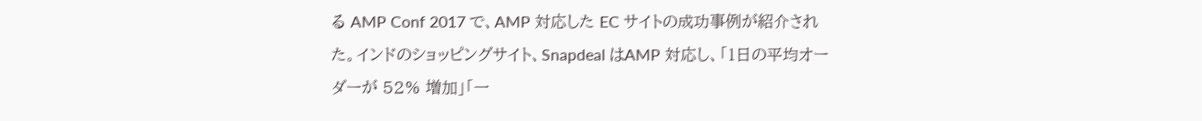る AMP Conf 2017 で、AMP 対応した EC サイトの成功事例が紹介された。インドのショッピングサイト、Snapdeal はAMP 対応し、「1日の平均オーダーが 52% 増加」「一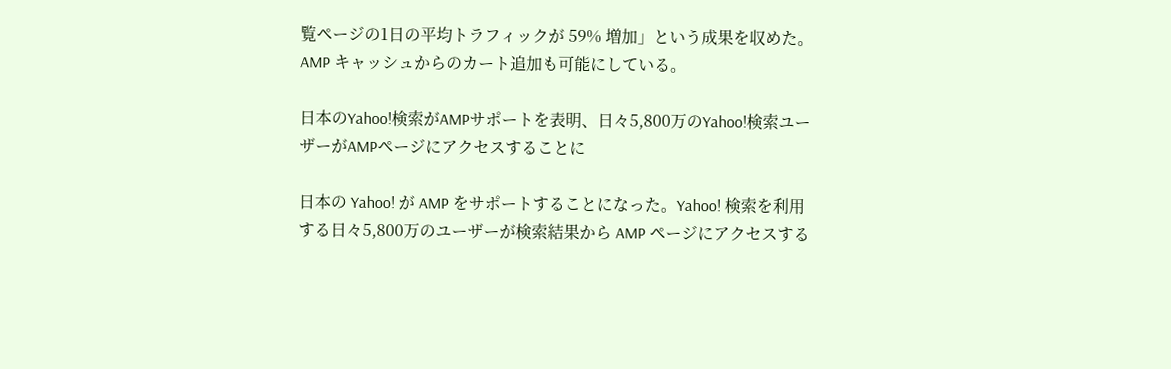覧ページの1日の平均トラフィックが 59% 増加」という成果を収めた。AMP キャッシュからのカート追加も可能にしている。

日本のYahoo!検索がAMPサポートを表明、日々5,800万のYahoo!検索ユーザーがAMPページにアクセスすることに

日本の Yahoo! が AMP をサポートすることになった。Yahoo! 検索を利用する日々5,800万のユーザーが検索結果から AMP ページにアクセスする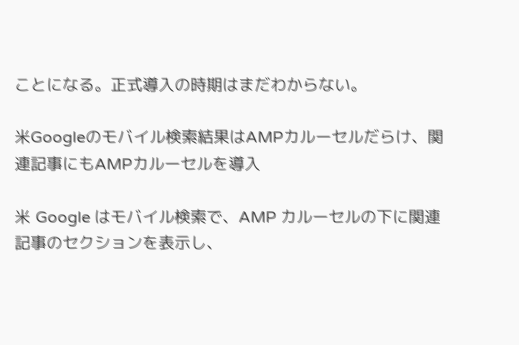ことになる。正式導入の時期はまだわからない。

米Googleのモバイル検索結果はAMPカルーセルだらけ、関連記事にもAMPカルーセルを導入

米 Google はモバイル検索で、AMP カルーセルの下に関連記事のセクションを表示し、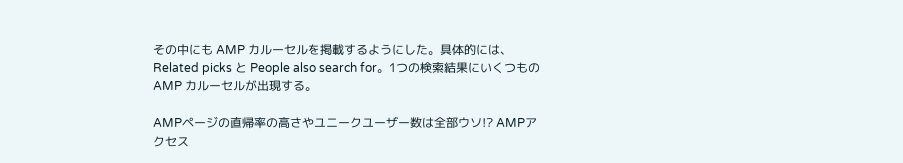その中にも AMP カルーセルを掲載するようにした。具体的には、Related picks と People also search for。1つの検索結果にいくつもの AMP カルーセルが出現する。

AMPページの直帰率の高さやユニークユーザー数は全部ウソ!? AMPアクセス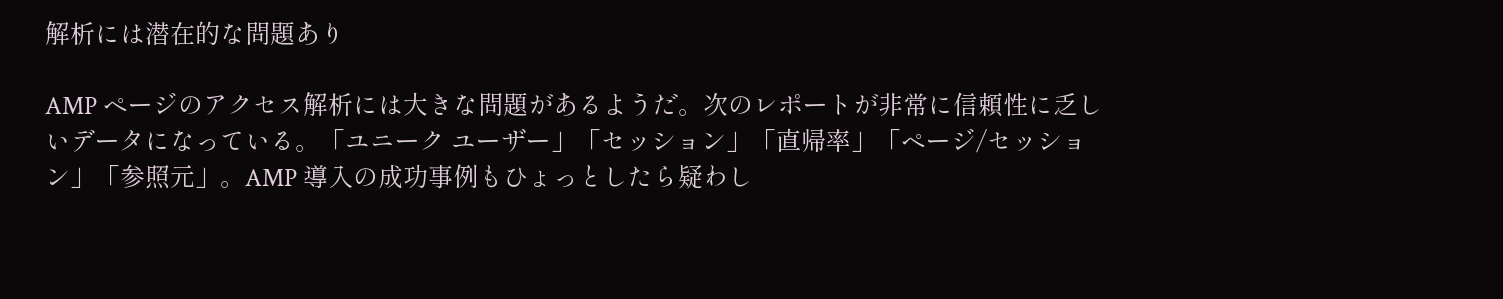解析には潜在的な問題あり

AMP ページのアクセス解析には大きな問題があるようだ。次のレポートが非常に信頼性に乏しいデータになっている。「ユニーク ユーザー」「セッション」「直帰率」「ページ/セッション」「参照元」。AMP 導入の成功事例もひょっとしたら疑わし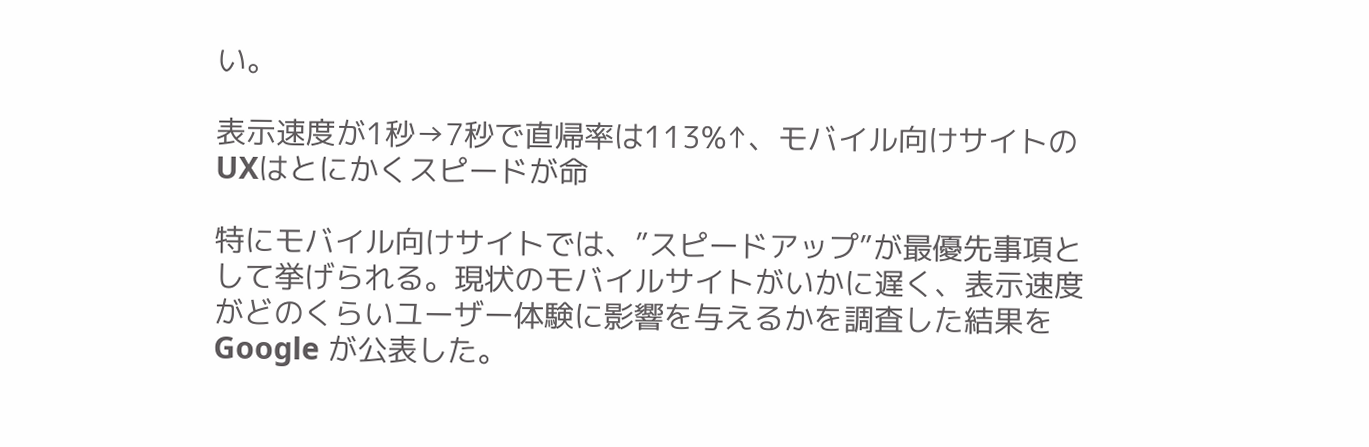い。

表示速度が1秒→7秒で直帰率は113%↑、モバイル向けサイトのUXはとにかくスピードが命

特にモバイル向けサイトでは、”スピードアップ”が最優先事項として挙げられる。現状のモバイルサイトがいかに遅く、表示速度がどのくらいユーザー体験に影響を与えるかを調査した結果を Google が公表した。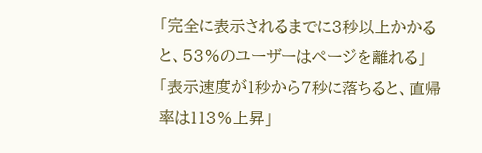「完全に表示されるまでに3秒以上かかると、53%のユーザーはページを離れる」「表示速度が1秒から7秒に落ちると、直帰率は113%上昇」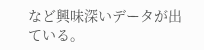など興味深いデータが出ている。